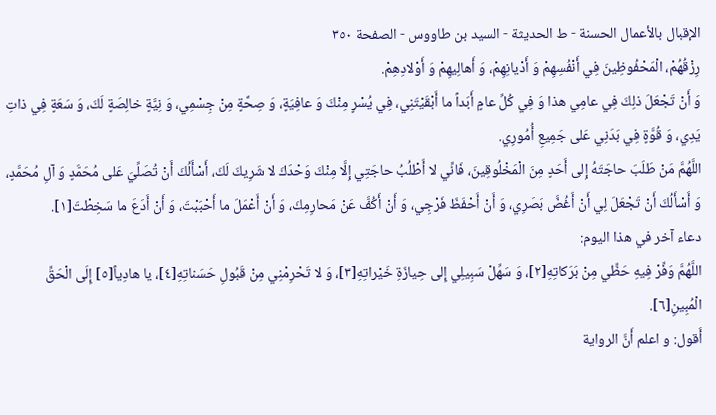الإقبال بالأعمال الحسنة - ط الحديثة - السيد بن طاووس - الصفحة ٣٥٠
رِزْقُهُمْ، الْمَحْفُوظِينَ فِي أَنْفُسِهِمْ وَ أَدْيانِهِمْ، وَ أَهالِيهِمْ وَ أَوْلادِهِمْ.
وَ أَنْ تَجْعَلَ ذلِكَ فِي عامِي هذا وَ فِي كُلِّ عامٍ أَبَداً ما أَبْقَيْتَنِي، فِي يُسْرٍ مِنْكَ وَ عافِيَةٍ، وَ صِحَّةٍ مِنْ جِسْمِي، وَ نِيَّةٍ خالِصَةٍ لَكَ، وَ سَعَةٍ فِي ذاتِ يَدِي، وَ قُوَّةٍ فِي بَدَنِي عَلى جَمِيعِ أُمُورِي.
اللَّهُمَّ مَنْ طَلَبَ حاجَتَهُ إِلى أَحَدٍ مِنَ الْمَخْلُوقِينَ، فَانِّي لا أَطْلُبُ حاجَتِي إِلَّا مِنْكَ وَحْدَكَ لا شَرِيكَ لَكَ، أَسْأَلُكَ أَنْ تُصَلِّيَ عَلى مُحَمَّدٍ وَ آلِ مُحَمَّدٍ، وَ أَسْأَلُكَ أَنْ تَجْعَلَ لِي أَنْ أَغُضَّ بَصَرِي، وَ أَنْ أَحْفَظَ فَرْجِي، وَ أَنْ أَكُفَّ عَنْ مَحارِمِكَ، وَ أَنْ أَعْمَلَ ما أَحْبَبْتَ، وَ أَنْ أَدَعَ ما سَخِطْتَ[١].
دعاء آخر في هذا اليوم:
اللَّهُمَّ وَفِّرْ فِيهِ حَظِّي مِنْ بَرَكاتِهِ[٢]، وَ سَهِّلْ سَبِيلِي إِلى حِيازَةِ خَيْراتِهِ[٣]، وَ لا تَحْرِمْنِي مِنْ قَبُولِ حَسَناتِهِ[٤]، يا هادِياً[٥] إِلَى الْحَقِّ الْمُبِينِ[٦].
أَقول: و اعلم أَنَّ الرواية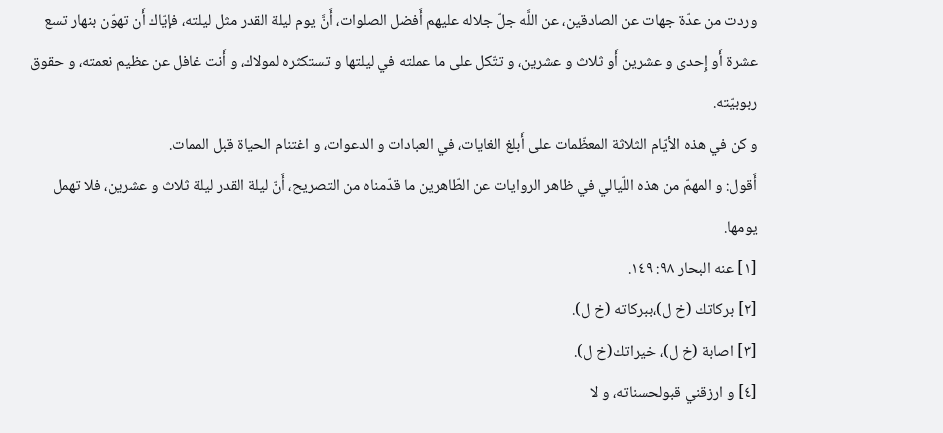وردت من عدّة جهات عن الصادقين، عن اللَّه جلّ جلاله عليهم أَفضل الصلوات، أَنَّ يوم ليلة القدر مثل ليلته، فإيّاك أَن تهوّن بنهار تسع عشرة أَو إِحدى و عشرين أَو ثلاث و عشرين، و تتّكل على ما عملته في ليلتها و تستكثره لمولاك، و أَنت غافل عن عظيم نعمته، و حقوق ربوبيّته.
و كن في هذه الأيّام الثلاثة المعظّمات على أَبلغ الغايات، في العبادات و الدعوات، و اغتنام الحياة قبل الممات.
أَقول: و المهمّ من هذه اللّيالي في ظاهر الروايات عن الطّاهرين ما قدّمناه من التصريح، أَنّ ليلة القدر ليلة ثلاث و عشرين، فلا تهمل يومها.
[١] عنه البحار ٩٨: ١٤٩.
[٢] بركاتك (خ ل)،ببركاته (خ ل).
[٣] اصابة (خ ل)، خيراتك(خ ل).
[٤] و ارزقني قبولحسناته، و لا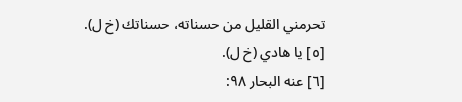تحرمني القليل من حسناته، حسناتك (خ ل).
[٥] يا هادي (خ ل).
[٦] عنه البحار ٩٨: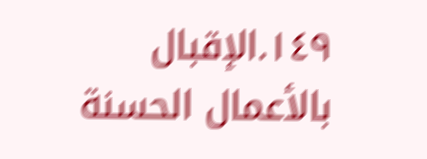١٤٩.الإقبال بالأعمال الحسنة